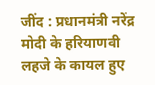जींद : प्रधानमंत्री नरेंद्र मोदी के हरियाणवी लहजे के कायल हुए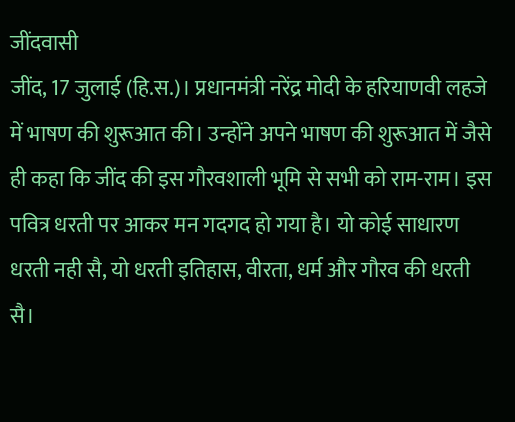जींदवासी
जींद, 17 जुलाई (हि.स.)। प्रधानमंत्री नरेंद्र मोदी के हरियाणवी लहजे में भाषण की शुरूआत की। उन्होंने अपने भाषण की शुरूआत में जैसे ही कहा कि जींद की इस गौरवशाली भूमि से सभी को राम-राम। इस पवित्र धरती पर आकर मन गदगद हो गया है। यो कोई साधारण धरती नही सै, यो धरती इतिहास, वीरता, धर्म और गौरव की धरती सै।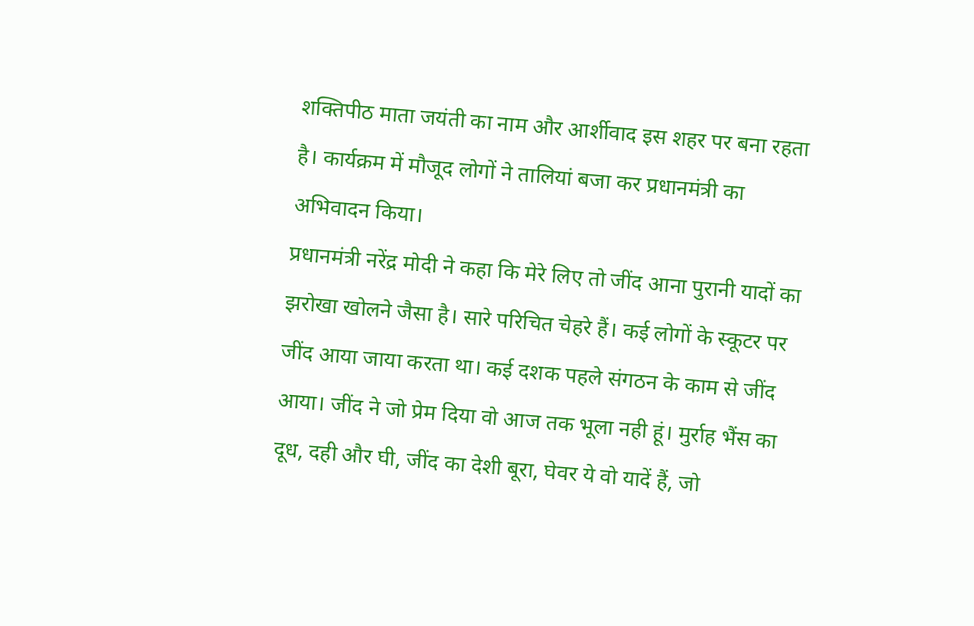शक्तिपीठ माता जयंती का नाम और आर्शीवाद इस शहर पर बना रहता है। कार्यक्रम में मौजूद लोगों ने तालियां बजा कर प्रधानमंत्री का अभिवादन किया।
प्रधानमंत्री नरेंद्र मोदी ने कहा कि मेरे लिए तो जींद आना पुरानी यादों का झरोखा खोलने जैसा है। सारे परिचित चेहरे हैं। कई लोगों के स्कूटर पर जींद आया जाया करता था। कई दशक पहले संगठन के काम से जींद आया। जींद ने जो प्रेम दिया वो आज तक भूला नही हूं। मुर्राह भैंस का दूध, दही और घी, जींद का देशी बूरा, घेवर ये वो यादें हैं, जो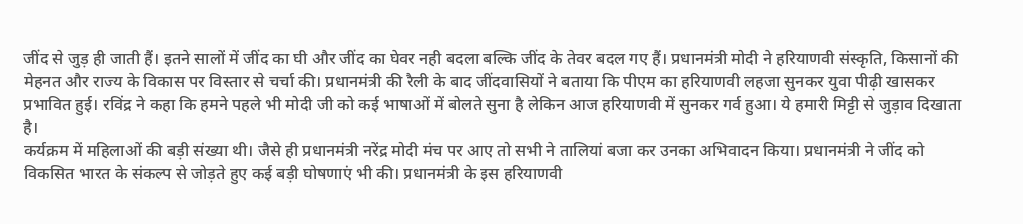जींद से जुड़ ही जाती हैं। इतने सालों में जींद का घी और जींद का घेवर नही बदला बल्कि जींद के तेवर बदल गए हैं। प्रधानमंत्री मोदी ने हरियाणवी संस्कृति, किसानों की मेहनत और राज्य के विकास पर विस्तार से चर्चा की। प्रधानमंत्री की रैली के बाद जींदवासियों ने बताया कि पीएम का हरियाणवी लहजा सुनकर युवा पीढ़ी खासकर प्रभावित हुई। रविंद्र ने कहा कि हमने पहले भी मोदी जी को कई भाषाओं में बोलते सुना है लेकिन आज हरियाणवी में सुनकर गर्व हुआ। ये हमारी मिट्टी से जुड़ाव दिखाता है।
कर्यक्रम में महिलाओं की बड़ी संख्या थी। जैसे ही प्रधानमंत्री नरेंद्र मोदी मंच पर आए तो सभी ने तालियां बजा कर उनका अभिवादन किया। प्रधानमंत्री ने जींद को विकसित भारत के संकल्प से जोड़ते हुए कई बड़ी घोषणाएं भी की। प्रधानमंत्री के इस हरियाणवी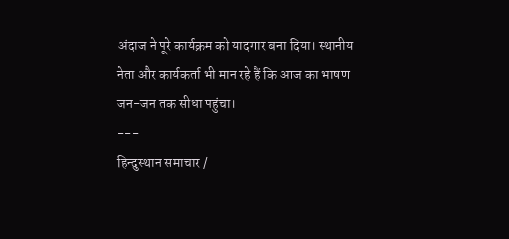अंदाज ने पूरे कार्यक्रम को यादगार बना दिया। स्थानीय नेता और कार्यकर्ता भी मान रहे हैं कि आज का भाषण जन-जन तक सीधा पहुंचा।
---
हिन्दुस्थान समाचार /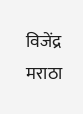विजेंद्र मराठा